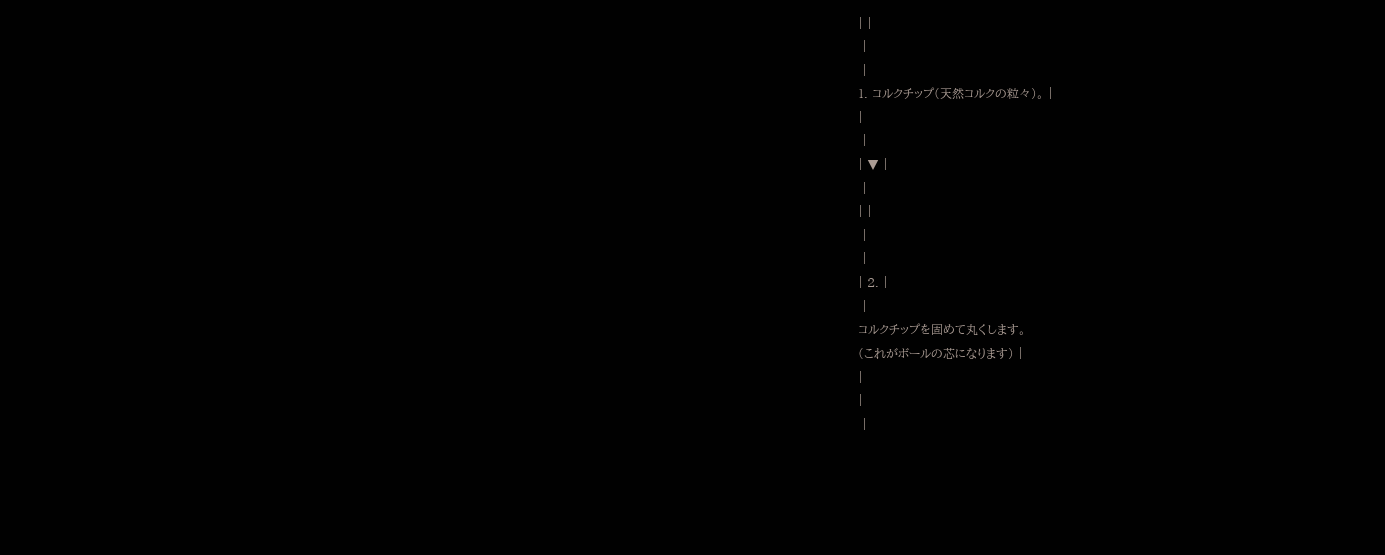| |
 |
 |
1. コルクチップ(天然コルクの粒々)。 |
|
 |
| ▼ |
 |
| |
 |
 |
| 2. |
 |
コルクチップを固めて丸くします。
(これがボールの芯になります) |
|
|
 |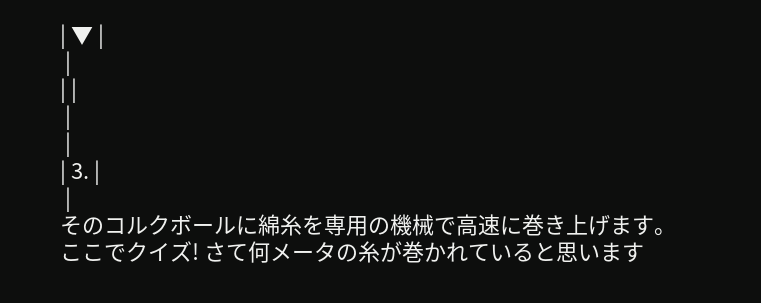| ▼ |
 |
| |
 |
 |
| 3. |
 |
そのコルクボールに綿糸を専用の機械で高速に巻き上げます。
ここでクイズ! さて何メータの糸が巻かれていると思います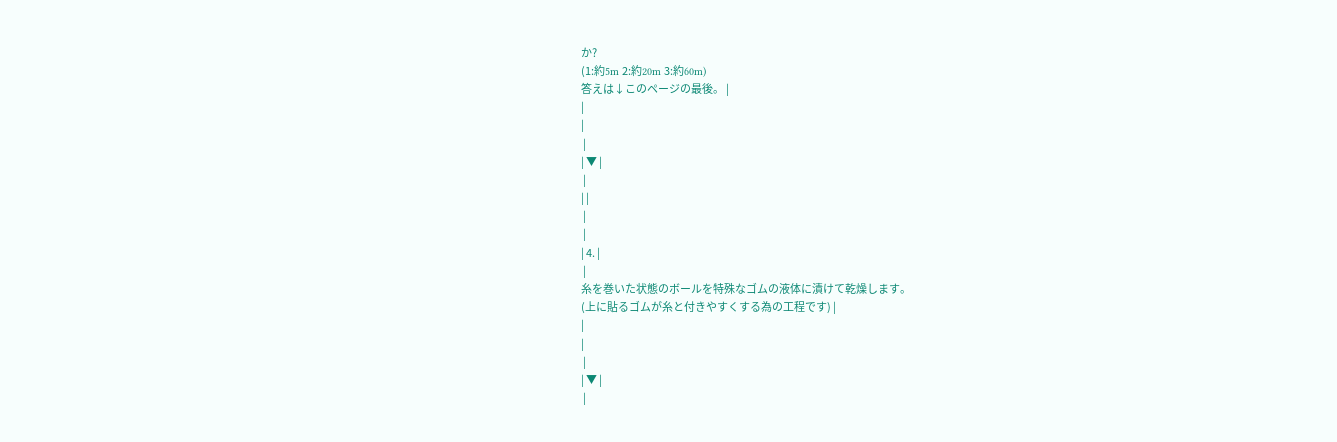か?
(1:約5m 2:約20m 3:約60m)
答えは↓このページの最後。 |
|
|
 |
| ▼ |
 |
| |
 |
 |
| 4. |
 |
糸を巻いた状態のボールを特殊なゴムの液体に漬けて乾燥します。
(上に貼るゴムが糸と付きやすくする為の工程です) |
|
|
 |
| ▼ |
 |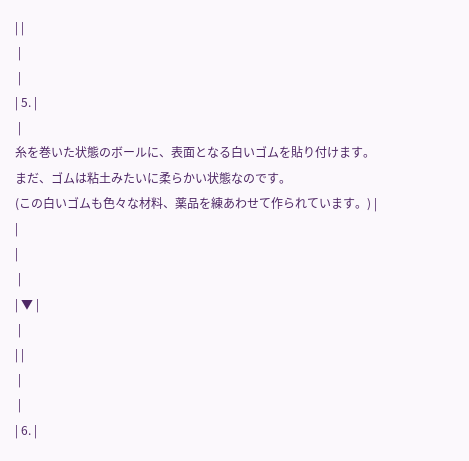| |
 |
 |
| 5. |
 |
糸を巻いた状態のボールに、表面となる白いゴムを貼り付けます。
まだ、ゴムは粘土みたいに柔らかい状態なのです。
(この白いゴムも色々な材料、薬品を練あわせて作られています。) |
|
|
 |
| ▼ |
 |
| |
 |
 |
| 6. |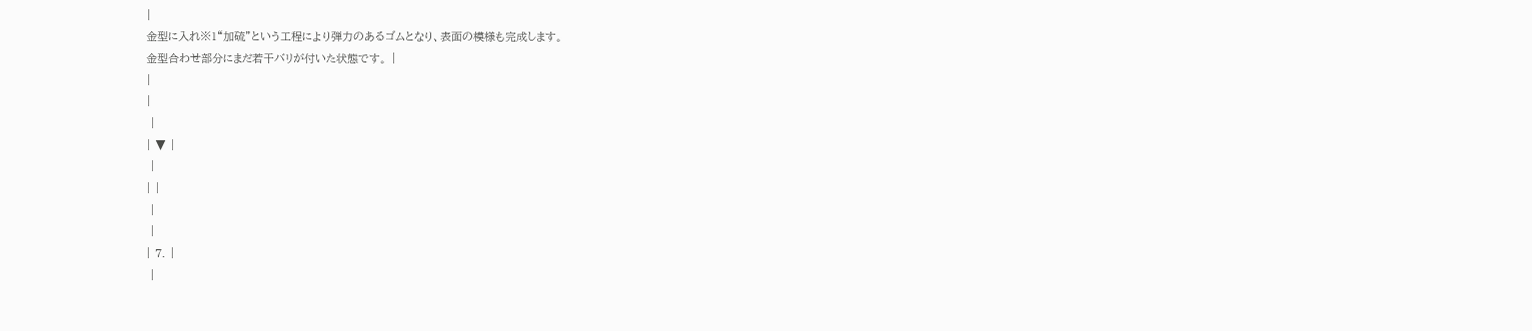|
金型に入れ※1“加硫”という工程により弾力のあるゴムとなり、表面の模様も完成します。
金型合わせ部分にまだ若干バリが付いた状態です。 |
|
|
 |
| ▼ |
 |
| |
 |
 |
| 7. |
 |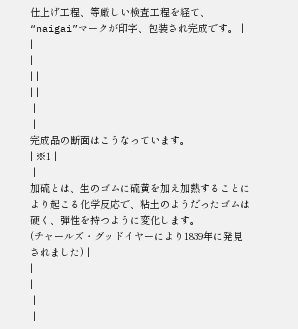仕上げ工程、等厳しい検査工程を経て、“naigai”マークが印字、包装され完成です。 |
|
|
| |
| |
 |
 |
完成品の断面はこうなっています。
| ※1 |
 |
加硫とは、生のゴムに硫黄を加え加熱することにより起こる化学反応で、粘土のようだったゴムは硬く、弾性を持つように変化します。
(チャールズ・グッドイヤーにより1839年に発見されました) |
|
|
 |
 |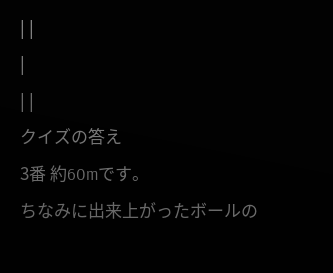| |
|
| |
クイズの答え
3番 約60mです。
ちなみに出来上がったボールの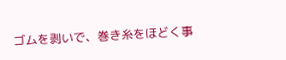ゴムを剥いで、巻き糸をほどく事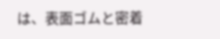は、表面ゴムと密着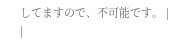してますので、不可能です。 |
|